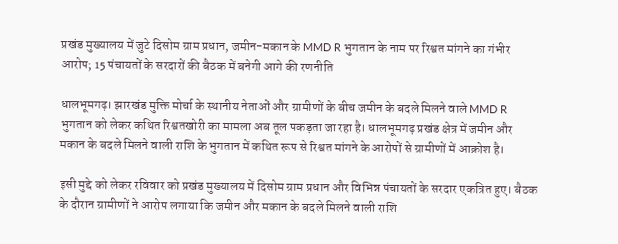प्रखंड मुख्यालय में जुटे दिसोम ग्राम प्रधान, जमीन-मकान के MMD R भुगतान के नाम पर रिश्वत मांगने का गंभीर आरोप; 15 पंचायतों के सरदारों की बैठक में बनेगी आगे की रणनीति

धालभूमगढ़। झारखंड मुक्ति मोर्चा के स्थानीय नेताओं और ग्रामीणों के बीच जमीन के बदले मिलने वाले MMD R भुगतान को लेकर कथित रिश्वतखोरी का मामला अब तूल पकड़ता जा रहा है। धालभूमगढ़ प्रखंड क्षेत्र में जमीन और मकान के बदले मिलने वाली राशि के भुगतान में कथित रूप से रिश्वत मांगने के आरोपों से ग्रामीणों में आक्रोश है।

इसी मुद्दे को लेकर रविवार को प्रखंड मुख्यालय में दिसोम ग्राम प्रधान और विभिन्न पंचायतों के सरदार एकत्रित हुए। बैठक के दौरान ग्रामीणों ने आरोप लगाया कि जमीन और मकान के बदले मिलने वाली राशि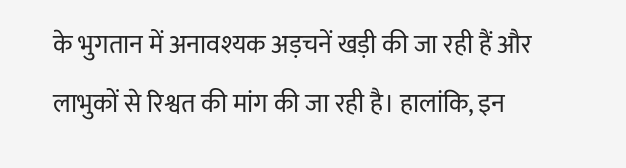के भुगतान में अनावश्यक अड़चनें खड़ी की जा रही हैं और लाभुकों से रिश्वत की मांग की जा रही है। हालांकि, इन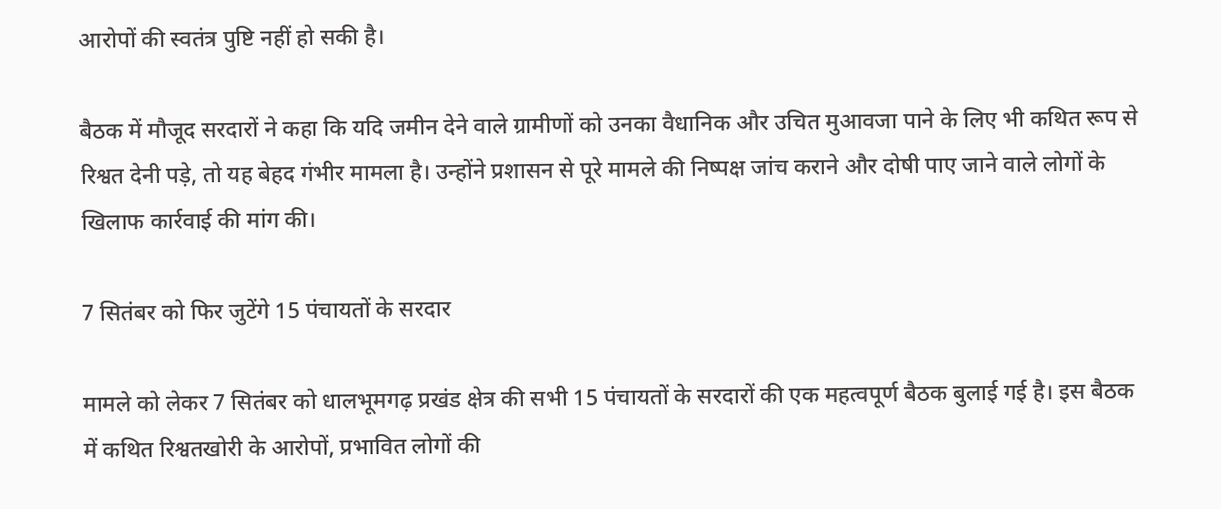आरोपों की स्वतंत्र पुष्टि नहीं हो सकी है।

बैठक में मौजूद सरदारों ने कहा कि यदि जमीन देने वाले ग्रामीणों को उनका वैधानिक और उचित मुआवजा पाने के लिए भी कथित रूप से रिश्वत देनी पड़े, तो यह बेहद गंभीर मामला है। उन्होंने प्रशासन से पूरे मामले की निष्पक्ष जांच कराने और दोषी पाए जाने वाले लोगों के खिलाफ कार्रवाई की मांग की।

7 सितंबर को फिर जुटेंगे 15 पंचायतों के सरदार

मामले को लेकर 7 सितंबर को धालभूमगढ़ प्रखंड क्षेत्र की सभी 15 पंचायतों के सरदारों की एक महत्वपूर्ण बैठक बुलाई गई है। इस बैठक में कथित रिश्वतखोरी के आरोपों, प्रभावित लोगों की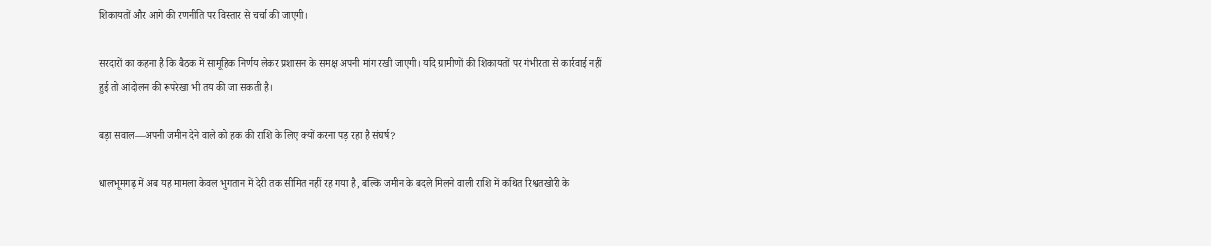शिकायतों और आगे की रणनीति पर विस्तार से चर्चा की जाएगी।

सरदारों का कहना है कि बैठक में सामूहिक निर्णय लेकर प्रशासन के समक्ष अपनी मांग रखी जाएगी। यदि ग्रामीणों की शिकायतों पर गंभीरता से कार्रवाई नहीं हुई तो आंदोलन की रूपरेखा भी तय की जा सकती है।

बड़ा सवाल—अपनी जमीन देने वाले को हक की राशि के लिए क्यों करना पड़ रहा है संघर्ष?

धालभूमगढ़ में अब यह मामला केवल भुगतान में देरी तक सीमित नहीं रह गया है, बल्कि जमीन के बदले मिलने वाली राशि में कथित रिश्वतखोरी के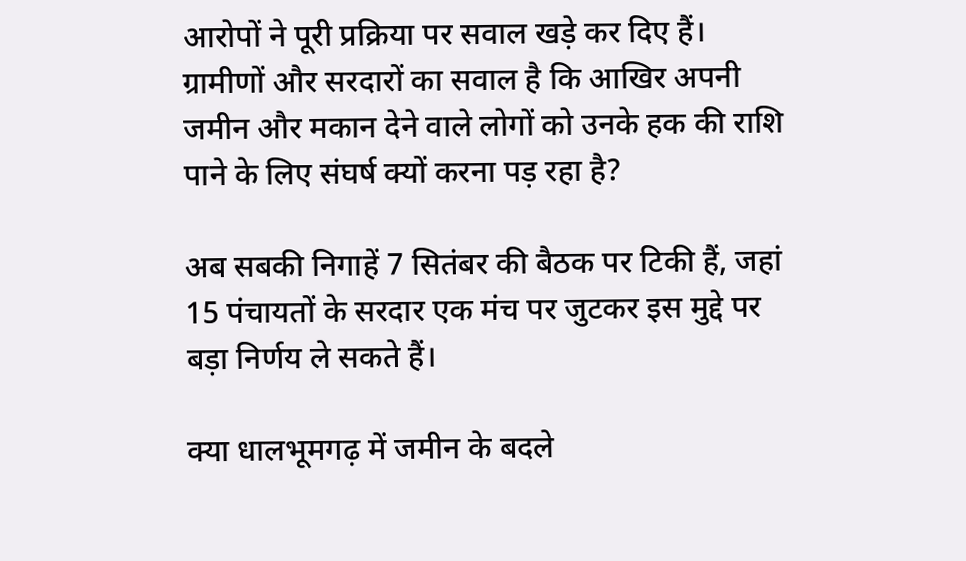आरोपों ने पूरी प्रक्रिया पर सवाल खड़े कर दिए हैं। ग्रामीणों और सरदारों का सवाल है कि आखिर अपनी जमीन और मकान देने वाले लोगों को उनके हक की राशि पाने के लिए संघर्ष क्यों करना पड़ रहा है?

अब सबकी निगाहें 7 सितंबर की बैठक पर टिकी हैं, जहां 15 पंचायतों के सरदार एक मंच पर जुटकर इस मुद्दे पर बड़ा निर्णय ले सकते हैं।

क्या धालभूमगढ़ में जमीन के बदले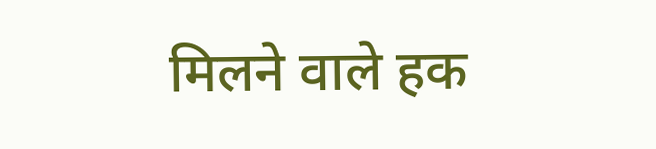मिलने वाले हक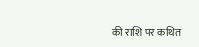की राशि पर कथित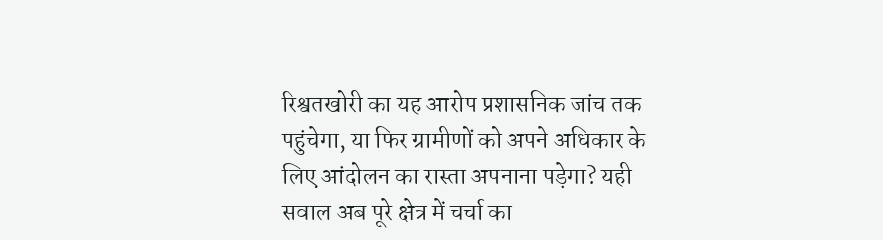रिश्वतखोरी का यह आरोप प्रशासनिक जांच तक पहुंचेगा, या फिर ग्रामीणों को अपने अधिकार के लिए आंदोलन का रास्ता अपनाना पड़ेगा? यही सवाल अब पूरे क्षेत्र में चर्चा का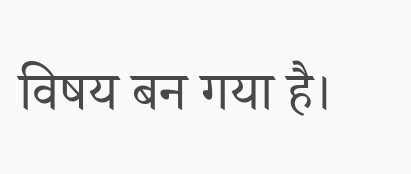विषय बन गया है।